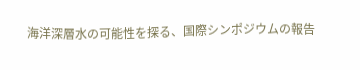海洋深層水の可能性を探る、国際シンポジウムの報告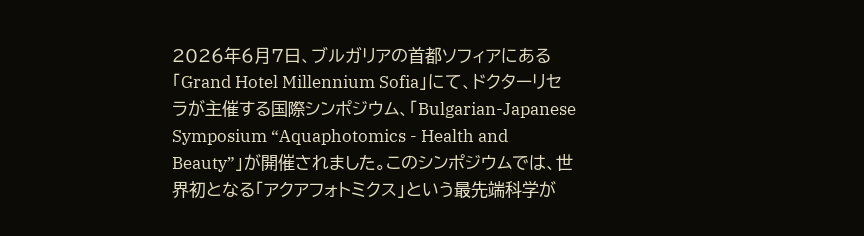2026年6月7日、ブルガリアの首都ソフィアにある「Grand Hotel Millennium Sofia」にて、ドクターリセラが主催する国際シンポジウム、「Bulgarian-Japanese Symposium “Aquaphotomics - Health and Beauty”」が開催されました。このシンポジウムでは、世界初となる「アクアフォトミクス」という最先端科学が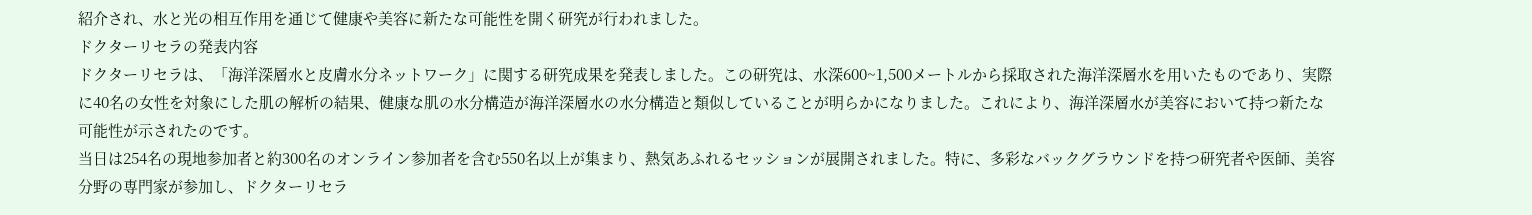紹介され、水と光の相互作用を通じて健康や美容に新たな可能性を開く研究が行われました。
ドクターリセラの発表内容
ドクターリセラは、「海洋深層水と皮膚水分ネットワーク」に関する研究成果を発表しました。この研究は、水深600~1,500メートルから採取された海洋深層水を用いたものであり、実際に40名の女性を対象にした肌の解析の結果、健康な肌の水分構造が海洋深層水の水分構造と類似していることが明らかになりました。これにより、海洋深層水が美容において持つ新たな可能性が示されたのです。
当日は254名の現地参加者と約300名のオンライン参加者を含む550名以上が集まり、熱気あふれるセッションが展開されました。特に、多彩なバックグラウンドを持つ研究者や医師、美容分野の専門家が参加し、ドクターリセラ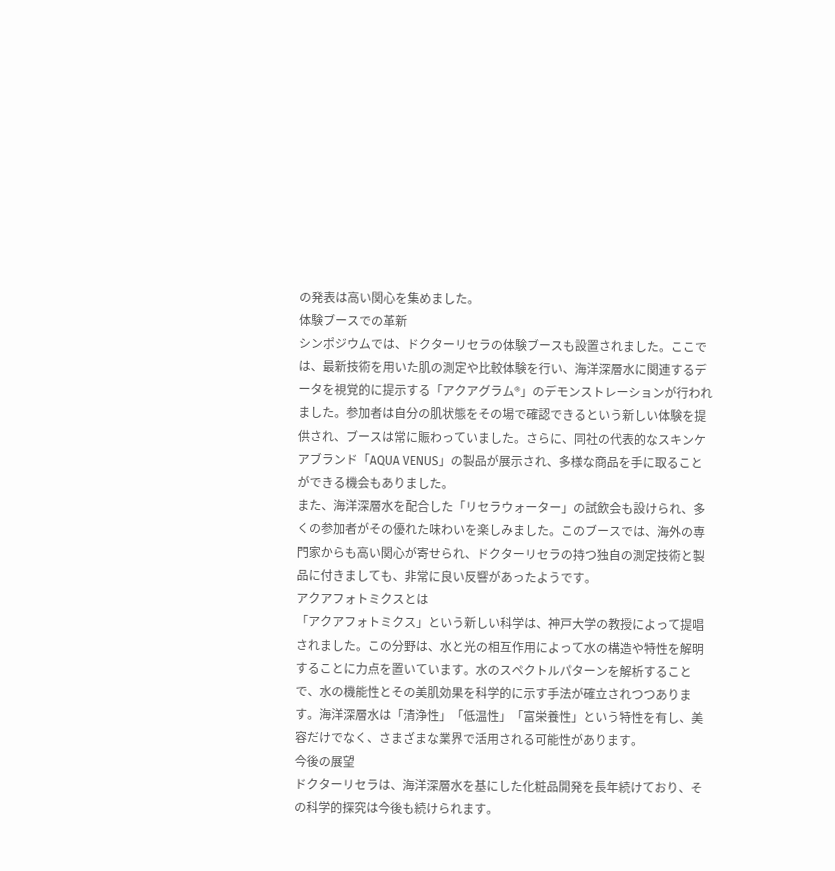の発表は高い関心を集めました。
体験ブースでの革新
シンポジウムでは、ドクターリセラの体験ブースも設置されました。ここでは、最新技術を用いた肌の測定や比較体験を行い、海洋深層水に関連するデータを視覚的に提示する「アクアグラム®」のデモンストレーションが行われました。参加者は自分の肌状態をその場で確認できるという新しい体験を提供され、ブースは常に賑わっていました。さらに、同社の代表的なスキンケアブランド「AQUA VENUS」の製品が展示され、多様な商品を手に取ることができる機会もありました。
また、海洋深層水を配合した「リセラウォーター」の試飲会も設けられ、多くの参加者がその優れた味わいを楽しみました。このブースでは、海外の専門家からも高い関心が寄せられ、ドクターリセラの持つ独自の測定技術と製品に付きましても、非常に良い反響があったようです。
アクアフォトミクスとは
「アクアフォトミクス」という新しい科学は、神戸大学の教授によって提唱されました。この分野は、水と光の相互作用によって水の構造や特性を解明することに力点を置いています。水のスペクトルパターンを解析することで、水の機能性とその美肌効果を科学的に示す手法が確立されつつあります。海洋深層水は「清浄性」「低温性」「富栄養性」という特性を有し、美容だけでなく、さまざまな業界で活用される可能性があります。
今後の展望
ドクターリセラは、海洋深層水を基にした化粧品開発を長年続けており、その科学的探究は今後も続けられます。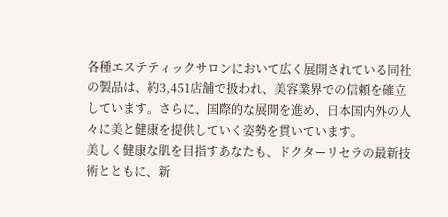各種エステティックサロンにおいて広く展開されている同社の製品は、約3,451店舗で扱われ、美容業界での信頼を確立しています。さらに、国際的な展開を進め、日本国内外の人々に美と健康を提供していく姿勢を貫いています。
美しく健康な肌を目指すあなたも、ドクターリセラの最新技術とともに、新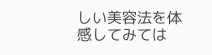しい美容法を体感してみては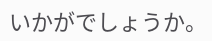いかがでしょうか。